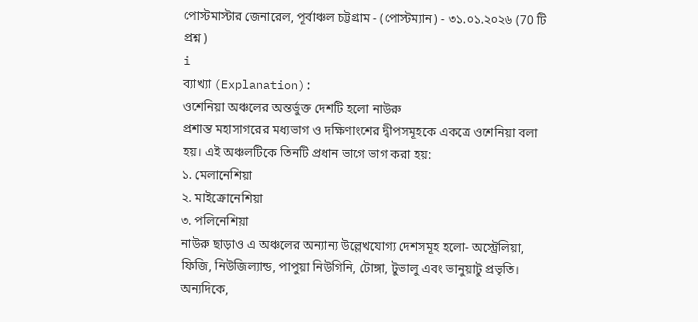পোস্টমাস্টার জেনারেল, পূর্বাঞ্চল চট্টগ্রাম - (পোস্টম্যান) - ৩১.০১.২০২৬ (70 টি প্রশ্ন )
i
ব্যাখ্যা (Explanation):
ওশেনিয়া অঞ্চলের অন্তর্ভুক্ত দেশটি হলো নাউরু
প্রশান্ত মহাসাগরের মধ্যভাগ ও দক্ষিণাংশের দ্বীপসমূহকে একত্রে ওশেনিয়া বলা হয়। এই অঞ্চলটিকে তিনটি প্রধান ভাগে ভাগ করা হয়:
১. মেলানেশিয়া
২. মাইক্রোনেশিয়া
৩. পলিনেশিয়া
নাউরু ছাড়াও এ অঞ্চলের অন্যান্য উল্লেখযোগ্য দেশসমূহ হলো- অস্ট্রেলিয়া, ফিজি, নিউজিল্যান্ড, পাপুয়া নিউগিনি, টোঙ্গা, টুভালু এবং ভানুয়াটু প্রভৃতি। অন্যদিকে,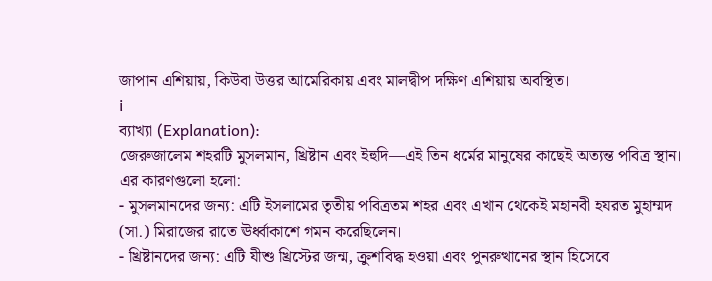জাপান এশিয়ায়, কিউবা উত্তর আমেরিকায় এবং মালদ্বীপ দক্ষিণ এশিয়ায় অবস্থিত।
i
ব্যাখ্যা (Explanation):
জেরুজালেম শহরটি মুসলমান, খ্রিষ্টান এবং ইহুদি—এই তিন ধর্মের মানুষের কাছেই অত্যন্ত পবিত্র স্থান। এর কারণগুলো হলো:
- মুসলমানদের জন্য: এটি ইসলামের তৃতীয় পবিত্রতম শহর এবং এখান থেকেই মহানবী হযরত মুহাম্মদ (সা.) মিরাজের রাতে ঊর্ধ্বাকাশে গমন করেছিলেন।
- খ্রিষ্টানদের জন্য: এটি যীশু খ্রিস্টের জন্ম, ক্রুশবিদ্ধ হওয়া এবং পুনরুত্থানের স্থান হিসেবে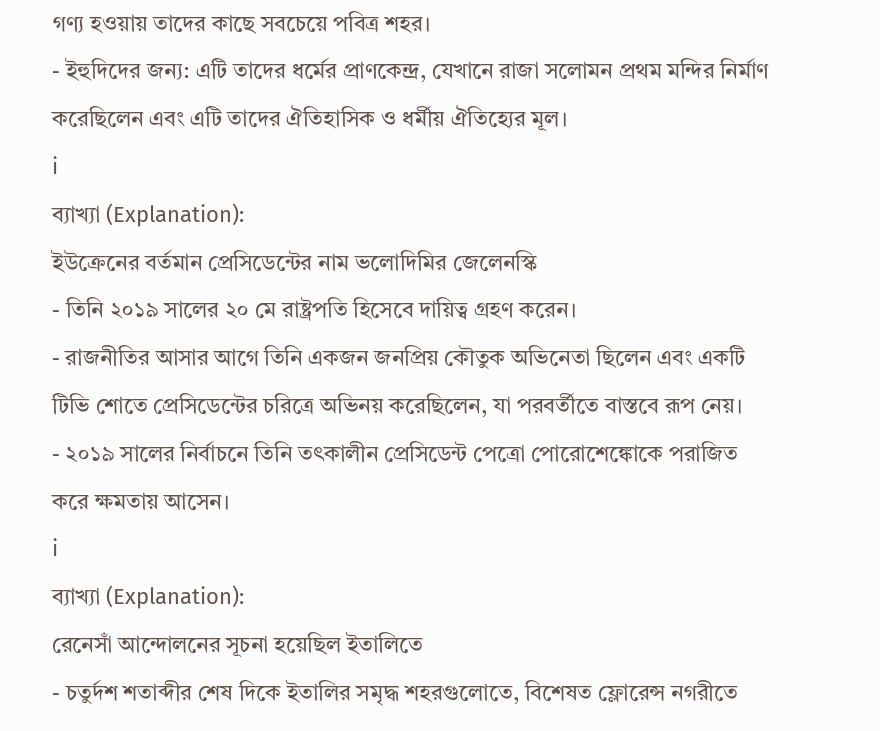গণ্য হওয়ায় তাদের কাছে সবচেয়ে পবিত্র শহর।
- ইহুদিদের জন্য: এটি তাদের ধর্মের প্রাণকেন্দ্র, যেখানে রাজা সলোমন প্রথম মন্দির নির্মাণ করেছিলেন এবং এটি তাদের ঐতিহাসিক ও ধর্মীয় ঐতিহ্যের মূল।
i
ব্যাখ্যা (Explanation):
ইউক্রেনের বর্তমান প্রেসিডেন্টের নাম ভলোদিমির জেলেনস্কি
- তিনি ২০১৯ সালের ২০ মে রাষ্ট্রপতি হিসেবে দায়িত্ব গ্রহণ করেন।
- রাজনীতির আসার আগে তিনি একজন জনপ্রিয় কৌতুক অভিনেতা ছিলেন এবং একটি টিভি শোতে প্রেসিডেন্টের চরিত্রে অভিনয় করেছিলেন, যা পরবর্তীতে বাস্তবে রূপ নেয়।
- ২০১৯ সালের নির্বাচনে তিনি তৎকালীন প্রেসিডেন্ট পেত্রো পোরোশেঙ্কোকে পরাজিত করে ক্ষমতায় আসেন।
i
ব্যাখ্যা (Explanation):
রেনেসাঁ আন্দোলনের সূচনা হয়েছিল ইতালিতে
- চতুর্দশ শতাব্দীর শেষ দিকে ইতালির সমৃদ্ধ শহরগুলোতে, বিশেষত ফ্লোরেন্স নগরীতে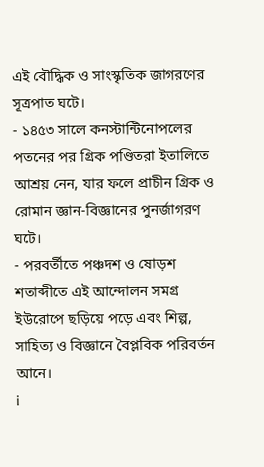এই বৌদ্ধিক ও সাংস্কৃতিক জাগরণের সূত্রপাত ঘটে।
- ১৪৫৩ সালে কনস্টান্টিনোপলের পতনের পর গ্রিক পণ্ডিতরা ইতালিতে আশ্রয় নেন, যার ফলে প্রাচীন গ্রিক ও রোমান জ্ঞান-বিজ্ঞানের পুনর্জাগরণ ঘটে।
- পরবর্তীতে পঞ্চদশ ও ষোড়শ শতাব্দীতে এই আন্দোলন সমগ্র ইউরোপে ছড়িয়ে পড়ে এবং শিল্প, সাহিত্য ও বিজ্ঞানে বৈপ্লবিক পরিবর্তন আনে।
i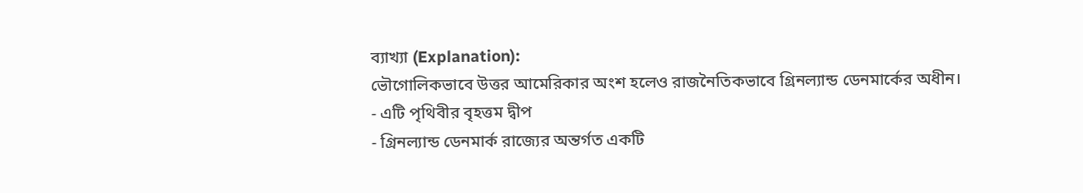ব্যাখ্যা (Explanation):
ভৌগোলিকভাবে উত্তর আমেরিকার অংশ হলেও রাজনৈতিকভাবে গ্রিনল্যান্ড ডেনমার্কের অধীন।
- এটি পৃথিবীর বৃহত্তম দ্বীপ
- গ্রিনল্যান্ড ডেনমার্ক রাজ্যের অন্তর্গত একটি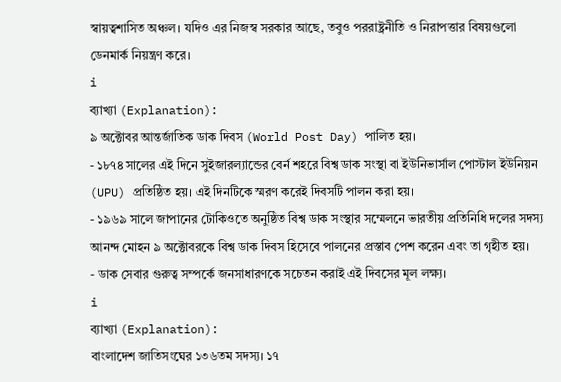স্বায়ত্বশাসিত অঞ্চল। যদিও এর নিজস্ব সরকার আছে, তবুও পররাষ্ট্রনীতি ও নিরাপত্তার বিষয়গুলো ডেনমার্ক নিয়ন্ত্রণ করে।
i
ব্যাখ্যা (Explanation):
৯ অক্টোবর আন্তর্জাতিক ডাক দিবস (World Post Day) পালিত হয়।
- ১৮৭৪ সালের এই দিনে সুইজারল্যান্ডের বের্ন শহরে বিশ্ব ডাক সংস্থা বা ইউনিভার্সাল পোস্টাল ইউনিয়ন (UPU) প্রতিষ্ঠিত হয়। এই দিনটিকে স্মরণ করেই দিবসটি পালন করা হয়।
- ১৯৬৯ সালে জাপানের টোকিওতে অনুষ্ঠিত বিশ্ব ডাক সংস্থার সম্মেলনে ভারতীয় প্রতিনিধি দলের সদস্য আনন্দ মোহন ৯ অক্টোবরকে বিশ্ব ডাক দিবস হিসেবে পালনের প্রস্তাব পেশ করেন এবং তা গৃহীত হয়।
- ডাক সেবার গুরুত্ব সম্পর্কে জনসাধারণকে সচেতন করাই এই দিবসের মূল লক্ষ্য।
i
ব্যাখ্যা (Explanation):
বাংলাদেশ জাতিসংঘের ১৩৬তম সদস্য। ১৭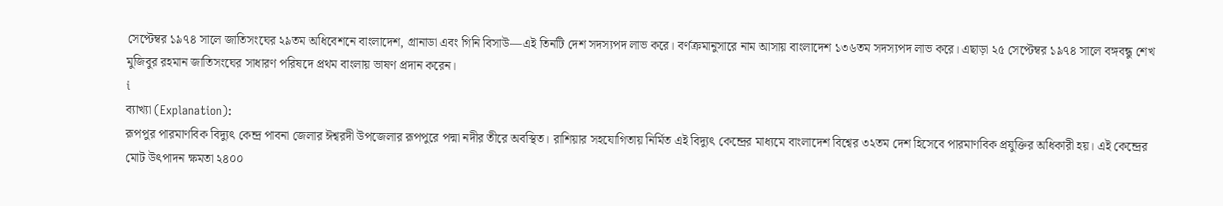সেপ্টেম্বর ১৯৭৪ সালে জাতিসংঘের ২৯তম অধিবেশনে বাংলাদেশ, গ্রানাডা এবং গিনি বিসাউ—এই তিনটি দেশ সদস্যপদ লাভ করে। বর্ণক্রমানুসারে নাম আসায় বাংলাদেশ ১৩৬তম সদস্যপদ লাভ করে। এছাড়া ২৫ সেপ্টেম্বর ১৯৭৪ সালে বঙ্গবন্ধু শেখ মুজিবুর রহমান জাতিসংঘের সাধারণ পরিষদে প্রথম বাংলায় ভাষণ প্রদান করেন।
i
ব্যাখ্যা (Explanation):
রূপপুর পারমাণবিক বিদ্যুৎ কেন্দ্র পাবনা জেলার ঈশ্বরদী উপজেলার রূপপুরে পদ্মা নদীর তীরে অবস্থিত। রাশিয়ার সহযোগিতায় নির্মিত এই বিদ্যুৎ কেন্দ্রের মাধ্যমে বাংলাদেশ বিশ্বের ৩২তম দেশ হিসেবে পারমাণবিক প্রযুক্তির অধিকারী হয়। এই কেন্দ্রের মোট উৎপাদন ক্ষমতা ২৪০০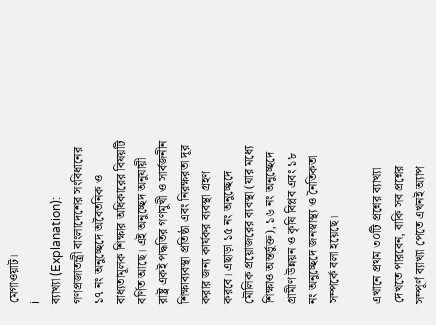মেগাওয়াট।
i
ব্যাখ্যা (Explanation):
গণপ্রজাতন্ত্রী বাংলাদেশের সংবিধানের ১৭ নং অনুচ্ছেদে অবৈতনিক ও বাধ্যতামূলক শিক্ষার অধিকারের বিষয়টি বর্ণিত আছে। এই অনুচ্ছেদ অনুযায়ী রাষ্ট্র একই পদ্ধতির গণমুখী ও সার্বজনীন শিক্ষাব্যবস্থা প্রতিষ্ঠা এবং নিরক্ষরতা দূর করার জন্য কার্যকর ব্যবস্থা গ্রহণ করবে। এছাড়া ১৫ নং অনুচ্ছেদে মৌলিক প্রয়োজরের ব্যবস্থা (যার মধ্যে শিক্ষাও অন্তর্ভুক্ত), ১৬ নং অনুচ্ছেদে গ্রামীণ উন্নয়ন ও কৃষি বিপ্লব এবং ১৮ নং অনুচ্ছেদে জনস্বাস্থ্য ও নৈতিকতা সম্পর্কে বলা হয়েছে।

এখানে প্রথম ৩০টি প্রশ্নের ব্যাখ্যা দেখতে পারবেন, বাকি সব প্রশ্নের সম্পূর্ণ ব্যাখ্যা পেতে এখনই অ্যাপ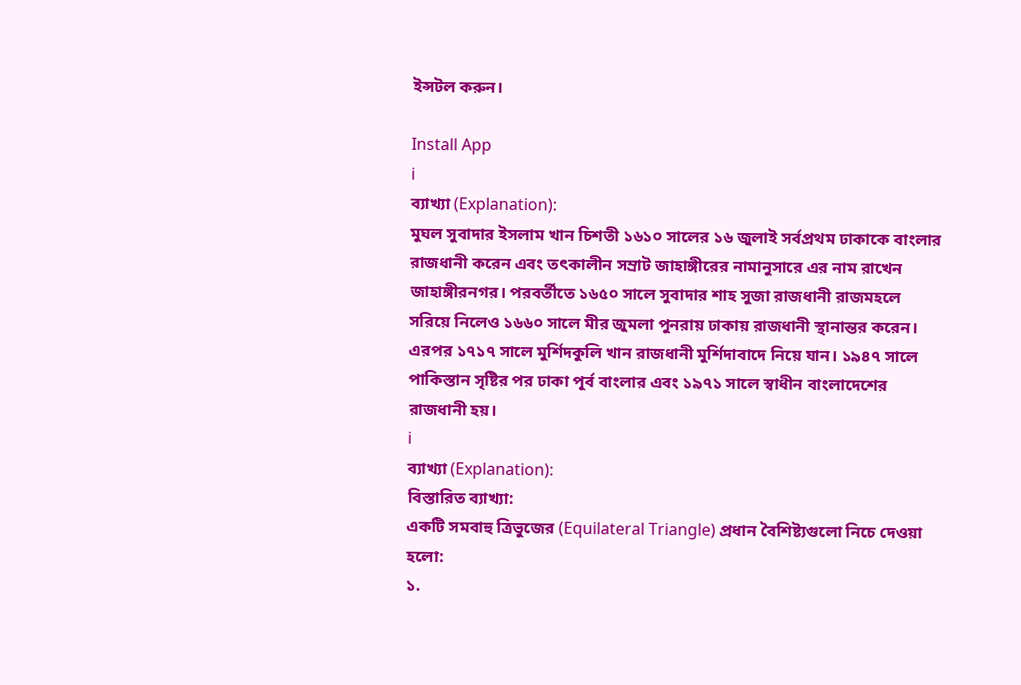ইন্সটল করুন।

Install App
i
ব্যাখ্যা (Explanation):
মুঘল সুবাদার ইসলাম খান চিশতী ১৬১০ সালের ১৬ জুলাই সর্বপ্রথম ঢাকাকে বাংলার রাজধানী করেন এবং তৎকালীন সম্রাট জাহাঙ্গীরের নামানুসারে এর নাম রাখেন জাহাঙ্গীরনগর। পরবর্তীতে ১৬৫০ সালে সুবাদার শাহ সুজা রাজধানী রাজমহলে সরিয়ে নিলেও ১৬৬০ সালে মীর জুমলা পুনরায় ঢাকায় রাজধানী স্থানান্তর করেন। এরপর ১৭১৭ সালে মুর্শিদকুলি খান রাজধানী মুর্শিদাবাদে নিয়ে যান। ১৯৪৭ সালে পাকিস্তান সৃষ্টির পর ঢাকা পূর্ব বাংলার এবং ১৯৭১ সালে স্বাধীন বাংলাদেশের রাজধানী হয়।
i
ব্যাখ্যা (Explanation):
বিস্তারিত ব্যাখ্যা:
একটি সমবাহু ত্রিভুজের (Equilateral Triangle) প্রধান বৈশিষ্ট্যগুলো নিচে দেওয়া হলো:
১.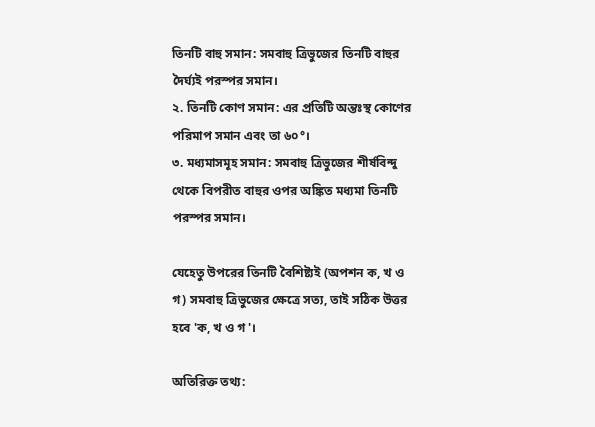তিনটি বাহু সমান: সমবাহু ত্রিভুজের তিনটি বাহুর দৈর্ঘ্যই পরস্পর সমান।
২. তিনটি কোণ সমান: এর প্রতিটি অন্তঃস্থ কোণের পরিমাপ সমান এবং তা ৬০°।
৩. মধ্যমাসমূহ সমান: সমবাহু ত্রিভুজের শীর্ষবিন্দু থেকে বিপরীত বাহুর ওপর অঙ্কিত মধ্যমা তিনটি পরস্পর সমান।

যেহেতু উপরের তিনটি বৈশিষ্ট্যই (অপশন ক, খ ও গ) সমবাহু ত্রিভুজের ক্ষেত্রে সত্য, তাই সঠিক উত্তর হবে 'ক, খ ও গ'।

অতিরিক্ত তথ্য: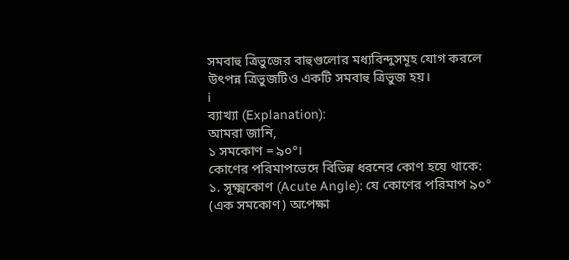সমবাহু ত্রিভুজের বাহুগুলোর মধ্যবিন্দুসমূহ যোগ করলে উৎপন্ন ত্রিভুজটিও একটি সমবাহু ত্রিভুজ হয়।
i
ব্যাখ্যা (Explanation):
আমরা জানি,
১ সমকোণ = ৯০°।
কোণের পরিমাপভেদে বিভিন্ন ধরনের কোণ হয়ে থাকে:
১. সূক্ষ্মকোণ (Acute Angle): যে কোণের পরিমাপ ৯০° (এক সমকোণ) অপেক্ষা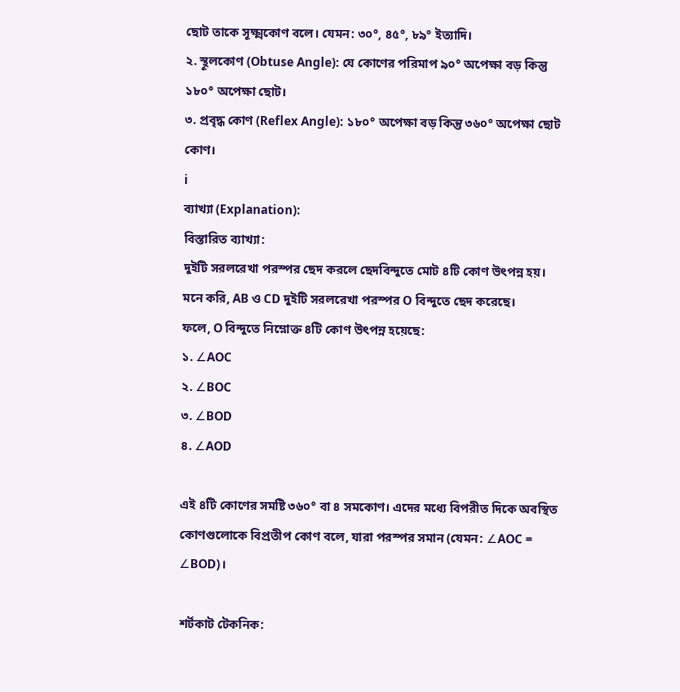ছোট তাকে সূক্ষ্মকোণ বলে। যেমন: ৩০°, ৪৫°, ৮৯° ইত্যাদি।
২. স্থূলকোণ (Obtuse Angle): যে কোণের পরিমাপ ৯০° অপেক্ষা বড় কিন্তু ১৮০° অপেক্ষা ছোট।
৩. প্রবৃদ্ধ কোণ (Reflex Angle): ১৮০° অপেক্ষা বড় কিন্তু ৩৬০° অপেক্ষা ছোট কোণ।
i
ব্যাখ্যা (Explanation):
বিস্তারিত ব্যাখ্যা:
দুইটি সরলরেখা পরস্পর ছেদ করলে ছেদবিন্দুতে মোট ৪টি কোণ উৎপন্ন হয়।
মনে করি, AB ও CD দুইটি সরলরেখা পরস্পর O বিন্দুতে ছেদ করেছে।
ফলে, O বিন্দুতে নিম্নোক্ত ৪টি কোণ উৎপন্ন হয়েছে:
১. ∠AOC
২. ∠BOC
৩. ∠BOD
৪. ∠AOD

এই ৪টি কোণের সমষ্টি ৩৬০° বা ৪ সমকোণ। এদের মধ্যে বিপরীত দিকে অবস্থিত কোণগুলোকে বিপ্রতীপ কোণ বলে, যারা পরস্পর সমান (যেমন: ∠AOC = ∠BOD)।

শর্টকাট টেকনিক: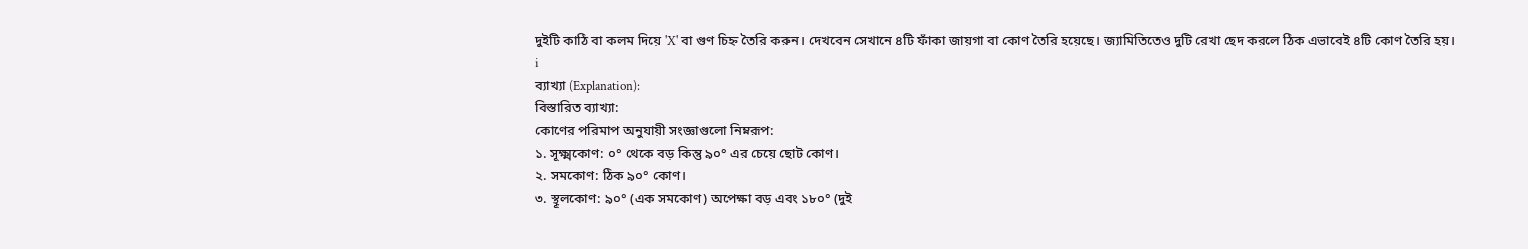দুইটি কাঠি বা কলম দিয়ে 'X' বা গুণ চিহ্ন তৈরি করুন। দেখবেন সেখানে ৪টি ফাঁকা জায়গা বা কোণ তৈরি হয়েছে। জ্যামিতিতেও দুটি রেখা ছেদ করলে ঠিক এভাবেই ৪টি কোণ তৈরি হয়।
i
ব্যাখ্যা (Explanation):
বিস্তারিত ব্যাখ্যা:
কোণের পরিমাপ অনুযায়ী সংজ্ঞাগুলো নিম্নরূপ:
১. সূক্ষ্মকোণ: ০° থেকে বড় কিন্তু ৯০° এর চেয়ে ছোট কোণ।
২. সমকোণ: ঠিক ৯০° কোণ।
৩. স্থূলকোণ: ৯০° (এক সমকোণ) অপেক্ষা বড় এবং ১৮০° (দুই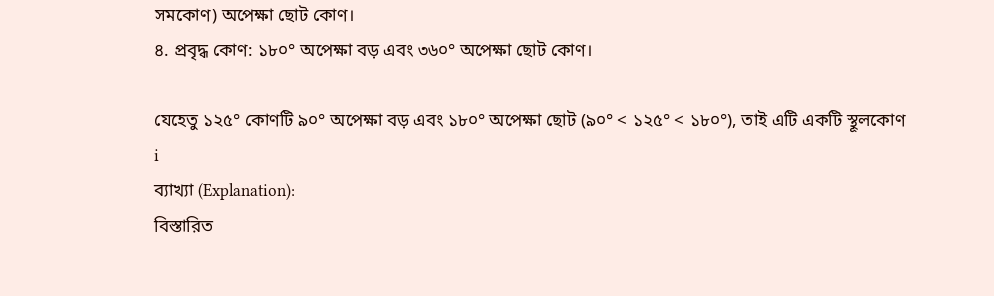সমকোণ) অপেক্ষা ছোট কোণ।
৪. প্রবৃদ্ধ কোণ: ১৮০° অপেক্ষা বড় এবং ৩৬০° অপেক্ষা ছোট কোণ।

যেহেতু ১২৫° কোণটি ৯০° অপেক্ষা বড় এবং ১৮০° অপেক্ষা ছোট (৯০° < ১২৫° < ১৮০°), তাই এটি একটি স্থূলকোণ
i
ব্যাখ্যা (Explanation):
বিস্তারিত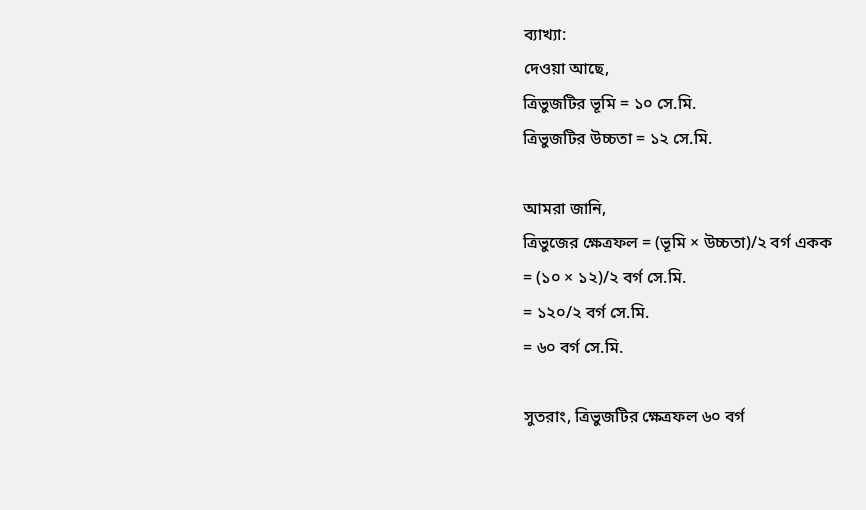ব্যাখ্যা:
দেওয়া আছে,
ত্রিভুজটির ভূমি = ১০ সে.মি.
ত্রিভুজটির উচ্চতা = ১২ সে.মি.

আমরা জানি,
ত্রিভুজের ক্ষেত্রফল = (ভূমি × উচ্চতা)/২ বর্গ একক
= (১০ × ১২)/২ বর্গ সে.মি.
= ১২০/২ বর্গ সে.মি.
= ৬০ বর্গ সে.মি.

সুতরাং, ত্রিভুজটির ক্ষেত্রফল ৬০ বর্গ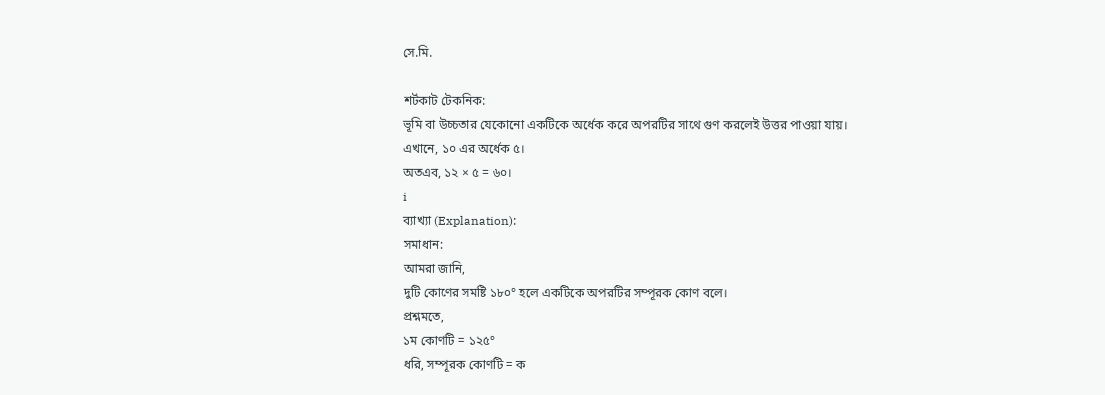সে.মি.

শর্টকাট টেকনিক:
ভূমি বা উচ্চতার যেকোনো একটিকে অর্ধেক করে অপরটির সাথে গুণ করলেই উত্তর পাওয়া যায়।
এখানে, ১০ এর অর্ধেক ৫।
অতএব, ১২ × ৫ = ৬০।
i
ব্যাখ্যা (Explanation):
সমাধান:
আমরা জানি,
দুটি কোণের সমষ্টি ১৮০° হলে একটিকে অপরটির সম্পূরক কোণ বলে।
প্রশ্নমতে,
১ম কোণটি = ১২৫°
ধরি, সম্পূরক কোণটি = ক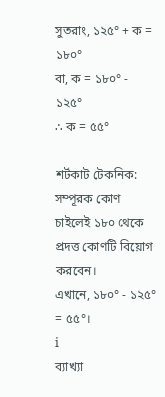সুতরাং, ১২৫° + ক = ১৮০°
বা, ক = ১৮০° - ১২৫°
∴ ক = ৫৫°

শর্টকাট টেকনিক:
সম্পূরক কোণ চাইলেই ১৮০ থেকে প্রদত্ত কোণটি বিয়োগ করবেন।
এখানে, ১৮০° - ১২৫° = ৫৫°।
i
ব্যাখ্যা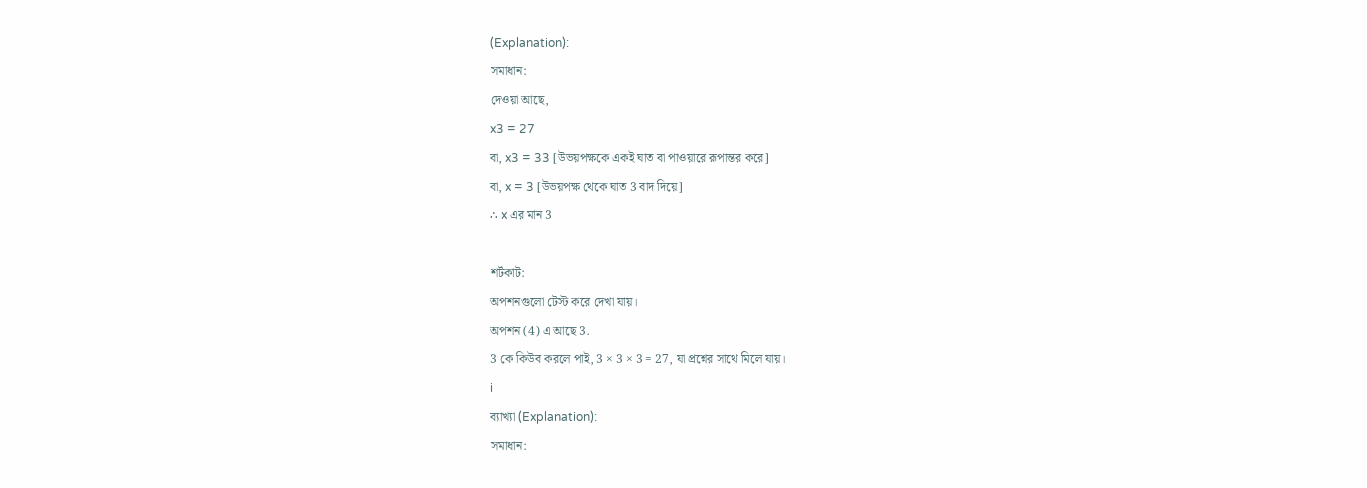(Explanation):
সমাধান:
দেওয়া আছে,
x3 = 27
বা, x3 = 33 [উভয়পক্ষকে একই ঘাত বা পাওয়ারে রূপান্তর করে]
বা, x = 3 [উভয়পক্ষ থেকে ঘাত 3 বাদ দিয়ে]
∴ x এর মান 3

শর্টকাট:
অপশনগুলো টেস্ট করে দেখা যায়।
অপশন (4) এ আছে 3.
3 কে কিউব করলে পাই, 3 × 3 × 3 = 27, যা প্রশ্নের সাথে মিলে যায়।
i
ব্যাখ্যা (Explanation):
সমাধান: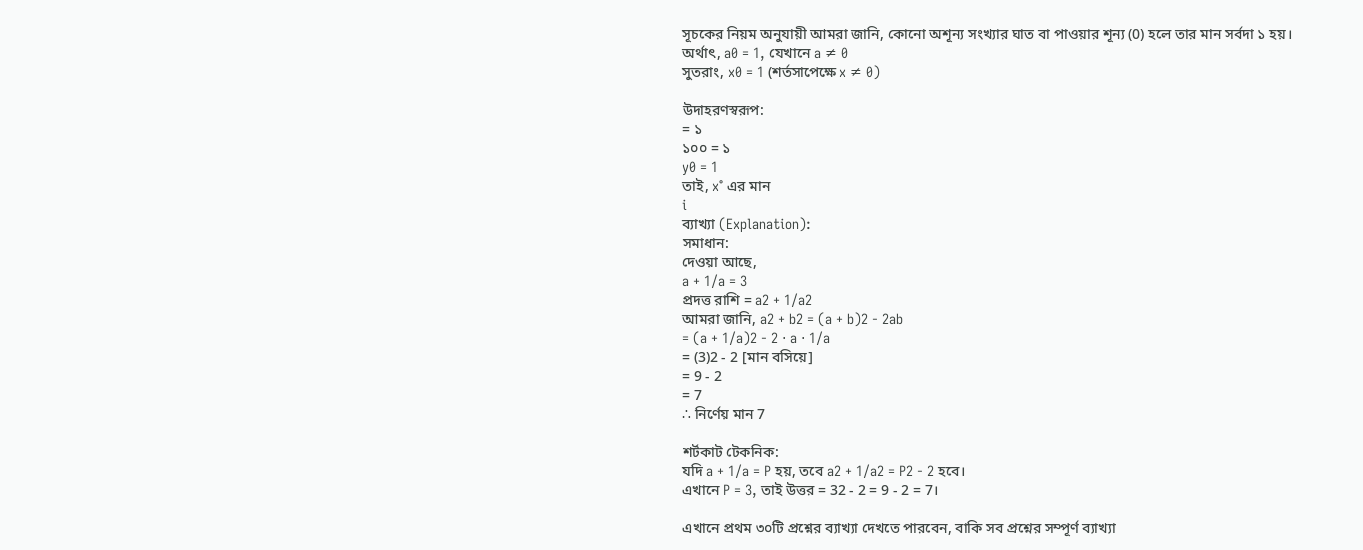সূচকের নিয়ম অনুযায়ী আমরা জানি, কোনো অশূন্য সংখ্যার ঘাত বা পাওয়ার শূন্য (0) হলে তার মান সর্বদা ১ হয়।
অর্থাৎ, a0 = 1, যেখানে a ≠ 0
সুতরাং, x0 = 1 (শর্তসাপেক্ষে x ≠ 0)

উদাহরণস্বরূপ:
= ১
১০০ = ১
y0 = 1
তাই, x° এর মান
i
ব্যাখ্যা (Explanation):
সমাধান:
দেওয়া আছে,
a + 1/a = 3
প্রদত্ত রাশি = a2 + 1/a2
আমরা জানি, a2 + b2 = (a + b)2 - 2ab
= (a + 1/a)2 - 2 ⋅ a ⋅ 1/a
= (3)2 - 2 [মান বসিয়ে]
= 9 - 2
= 7
∴ নির্ণেয় মান 7

শর্টকাট টেকনিক:
যদি a + 1/a = P হয়, তবে a2 + 1/a2 = P2 - 2 হবে।
এখানে P = 3, তাই উত্তর = 32 - 2 = 9 - 2 = 7।

এখানে প্রথম ৩০টি প্রশ্নের ব্যাখ্যা দেখতে পারবেন, বাকি সব প্রশ্নের সম্পূর্ণ ব্যাখ্যা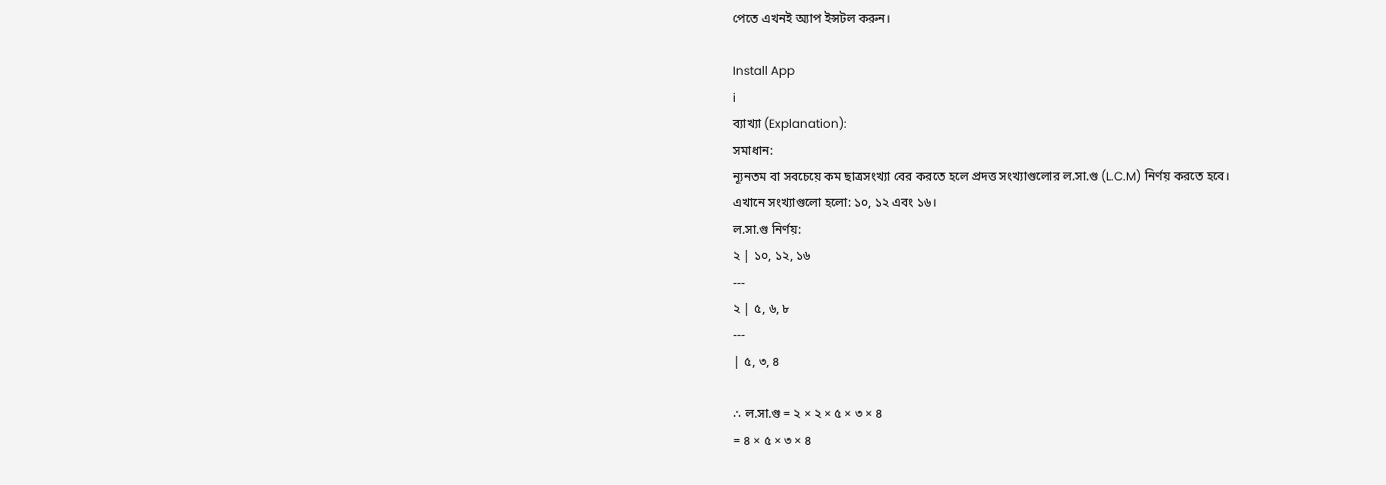পেতে এখনই অ্যাপ ইন্সটল করুন।

Install App
i
ব্যাখ্যা (Explanation):
সমাধান:
ন্যূনতম বা সবচেয়ে কম ছাত্রসংখ্যা বের করতে হলে প্রদত্ত সংখ্যাগুলোর ল.সা.গু (L.C.M) নির্ণয় করতে হবে।
এখানে সংখ্যাগুলো হলো: ১০, ১২ এবং ১৬।
ল.সা.গু নির্ণয়:
২ | ১০, ১২, ১৬
---
২ | ৫, ৬, ৮
---
| ৫, ৩, ৪

∴ ল.সা.গু = ২ × ২ × ৫ × ৩ × ৪
= ৪ × ৫ × ৩ × ৪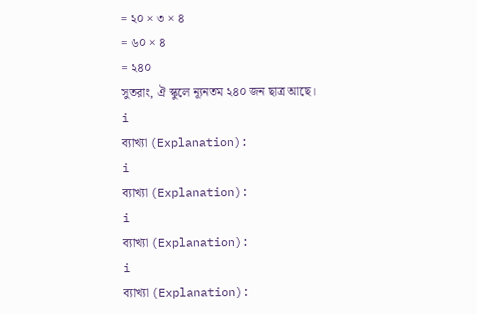= ২০ × ৩ × ৪
= ৬০ × ৪
= ২৪০
সুতরাং, ঐ স্কুলে ন্যূনতম ২৪০ জন ছাত্র আছে।
i
ব্যাখ্যা (Explanation):
i
ব্যাখ্যা (Explanation):
i
ব্যাখ্যা (Explanation):
i
ব্যাখ্যা (Explanation):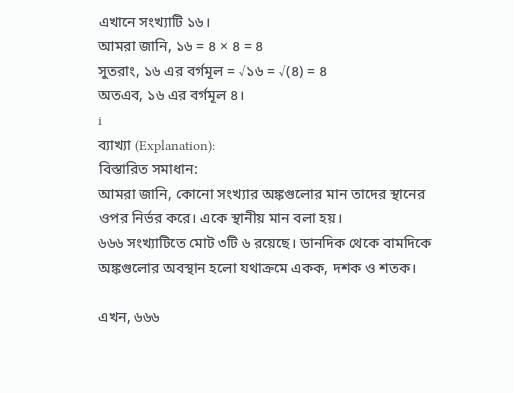এখানে সংখ্যাটি ১৬।
আমরা জানি, ১৬ = ৪ × ৪ = ৪
সুতরাং, ১৬ এর বর্গমূল = √১৬ = √(৪) = ৪
অতএব, ১৬ এর বর্গমূল ৪।
i
ব্যাখ্যা (Explanation):
বিস্তারিত সমাধান:
আমরা জানি, কোনো সংখ্যার অঙ্কগুলোর মান তাদের স্থানের ওপর নির্ভর করে। একে স্থানীয় মান বলা হয়।
৬৬৬ সংখ্যাটিতে মোট ৩টি ৬ রয়েছে। ডানদিক থেকে বামদিকে অঙ্কগুলোর অবস্থান হলো যথাক্রমে একক, দশক ও শতক।

এখন, ৬৬৬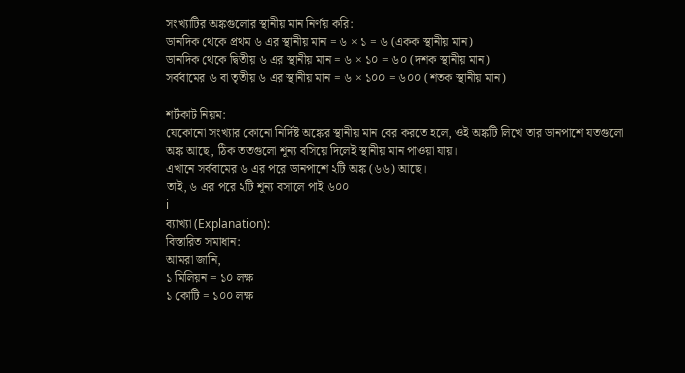সংখ্যাটির অঙ্কগুলোর স্থানীয় মান নির্ণয় করি:
ডানদিক থেকে প্রথম ৬ এর স্থানীয় মান = ৬ × ১ = ৬ (একক স্থানীয় মান)
ডানদিক থেকে দ্বিতীয় ৬ এর স্থানীয় মান = ৬ × ১০ = ৬০ (দশক স্থানীয় মান)
সর্ববামের ৬ বা তৃতীয় ৬ এর স্থানীয় মান = ৬ × ১০০ = ৬০০ (শতক স্থানীয় মান)

শর্টকাট নিয়ম:
যেকোনো সংখ্যার কোনো নির্দিষ্ট অঙ্কের স্থানীয় মান বের করতে হলে, ওই অঙ্কটি লিখে তার ডানপাশে যতগুলো অঙ্ক আছে, ঠিক ততগুলো শূন্য বসিয়ে দিলেই স্থানীয় মান পাওয়া যায়।
এখানে সর্ববামের ৬ এর পরে ডানপাশে ২টি অঙ্ক (৬৬) আছে।
তাই, ৬ এর পরে ২টি শূন্য বসালে পাই ৬০০
i
ব্যাখ্যা (Explanation):
বিস্তারিত সমাধান:
আমরা জানি,
১ মিলিয়ন = ১০ লক্ষ
১ কোটি = ১০০ লক্ষ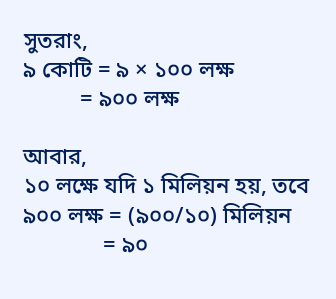সুতরাং,
৯ কোটি = ৯ × ১০০ লক্ষ
          = ৯০০ লক্ষ

আবার,
১০ লক্ষে যদি ১ মিলিয়ন হয়, তবে
৯০০ লক্ষ = (৯০০/১০) মিলিয়ন
              = ৯০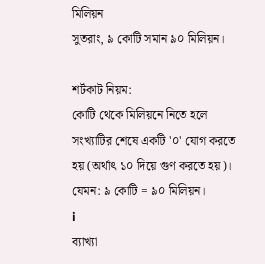মিলিয়ন
সুতরাং, ৯ কোটি সমান ৯০ মিলিয়ন।

শর্টকাট নিয়ম:
কোটি থেকে মিলিয়নে নিতে হলে সংখ্যাটির শেষে একটি '০' যোগ করতে হয় (অর্থাৎ ১০ দিয়ে গুণ করতে হয়)।
যেমন: ৯ কোটি = ৯০ মিলিয়ন।
i
ব্যাখ্যা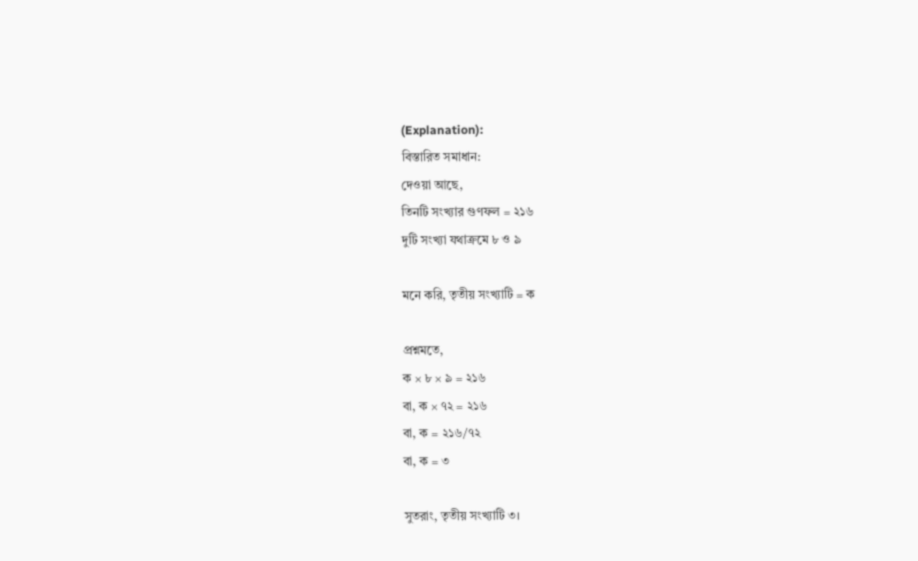(Explanation):
বিস্তারিত সমাধান:
দেওয়া আছে,
তিনটি সংখ্যার গুণফল = ২১৬
দুটি সংখ্যা যথাক্রমে ৮ ও ৯

মনে করি, তৃতীয় সংখ্যাটি = ক

প্রশ্নমতে,
ক × ৮ × ৯ = ২১৬
বা, ক × ৭২ = ২১৬
বা, ক = ২১৬/৭২
বা, ক = ৩

সুতরাং, তৃতীয় সংখ্যাটি ৩।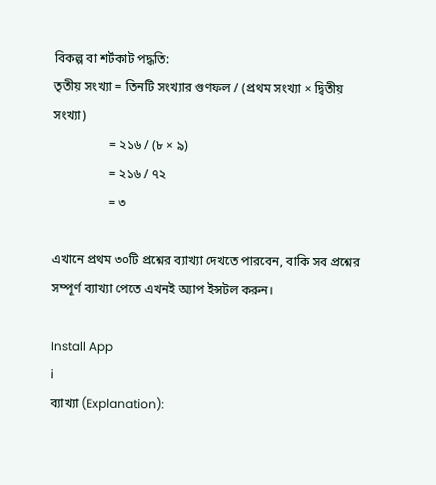বিকল্প বা শর্টকাট পদ্ধতি:
তৃতীয় সংখ্যা = তিনটি সংখ্যার গুণফল / (প্রথম সংখ্যা × দ্বিতীয় সংখ্যা)
                  = ২১৬ / (৮ × ৯)
                  = ২১৬ / ৭২
                  = ৩

এখানে প্রথম ৩০টি প্রশ্নের ব্যাখ্যা দেখতে পারবেন, বাকি সব প্রশ্নের সম্পূর্ণ ব্যাখ্যা পেতে এখনই অ্যাপ ইন্সটল করুন।

Install App
i
ব্যাখ্যা (Explanation):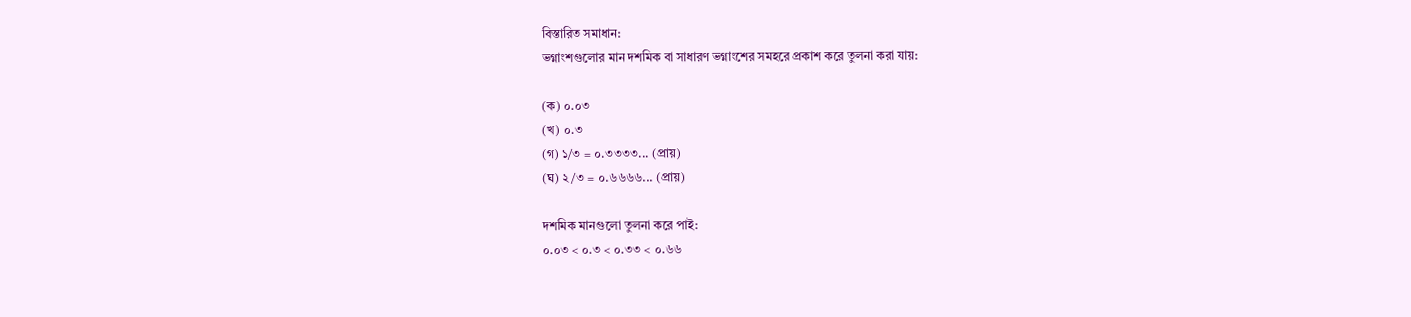বিস্তারিত সমাধান:
ভগ্নাংশগুলোর মান দশমিক বা সাধারণ ভগ্নাংশের সমহরে প্রকাশ করে তুলনা করা যায়:

(ক) ০.০৩
(খ) ০.৩
(গ) ১/৩ = ০.৩৩৩৩... (প্রায়)
(ঘ) ২/৩ = ০.৬৬৬৬... (প্রায়)

দশমিক মানগুলো তুলনা করে পাই:
০.০৩ < ০.৩ < ০.৩৩ < ০.৬৬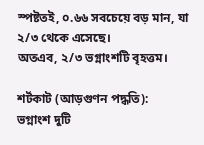স্পষ্টতই, ০.৬৬ সবচেয়ে বড় মান, যা ২/৩ থেকে এসেছে।
অতএব, ২/৩ ভগ্নাংশটি বৃহত্তম।

শর্টকাট (আড়গুণন পদ্ধতি):
ভগ্নাংশ দুটি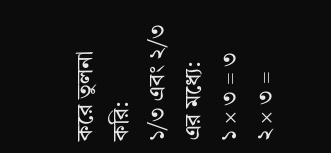করে তুলনা করি:
১/৩ এবং ২/৩ এর মধ্যে:
১ × ৩ = ৩
২ × ৩ =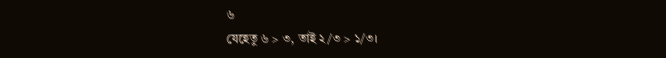৬
যেহেতু ৬ > ৩, তাই ২/৩ > ১/৩।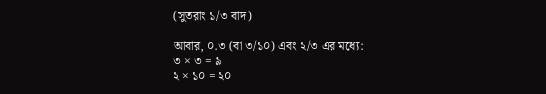(সুতরাং ১/৩ বাদ)

আবার, ০.৩ (বা ৩/১০) এবং ২/৩ এর মধ্যে:
৩ × ৩ = ৯
২ × ১০ = ২০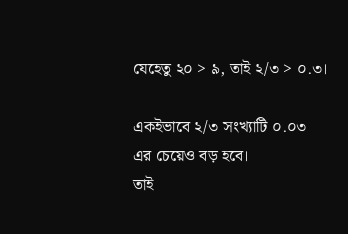যেহেতু ২০ > ৯, তাই ২/৩ > ০.৩।

একইভাবে ২/৩ সংখ্যাটি ০.০৩ এর চেয়েও বড় হবে।
তাই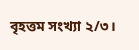বৃহত্তম সংখ্যা ২/৩।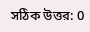সঠিক উত্তর: 0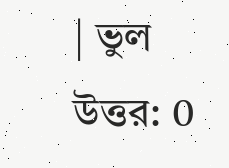| ভুল উত্তর: 0